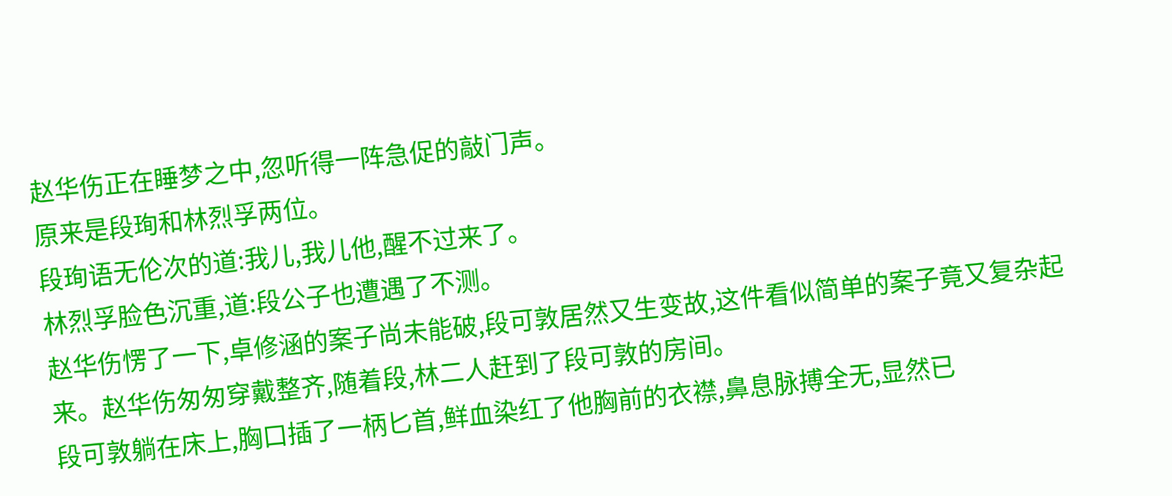赵华伤正在睡梦之中,忽听得一阵急促的敲门声。
原来是段珣和林烈孚两位。
段珣语无伦次的道:我儿,我儿他,醒不过来了。
林烈孚脸色沉重,道:段公子也遭遇了不测。
赵华伤愣了一下,卓修涵的案子尚未能破,段可敦居然又生变故,这件看似简单的案子竟又复杂起来。赵华伤匆匆穿戴整齐,随着段,林二人赶到了段可敦的房间。
段可敦躺在床上,胸口插了一柄匕首,鲜血染红了他胸前的衣襟,鼻息脉搏全无,显然已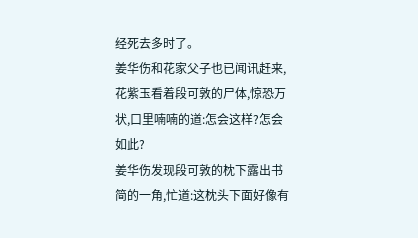经死去多时了。
姜华伤和花家父子也已闻讯赶来,花紫玉看着段可敦的尸体,惊恐万状,口里喃喃的道:怎会这样?怎会如此?
姜华伤发现段可敦的枕下露出书简的一角,忙道:这枕头下面好像有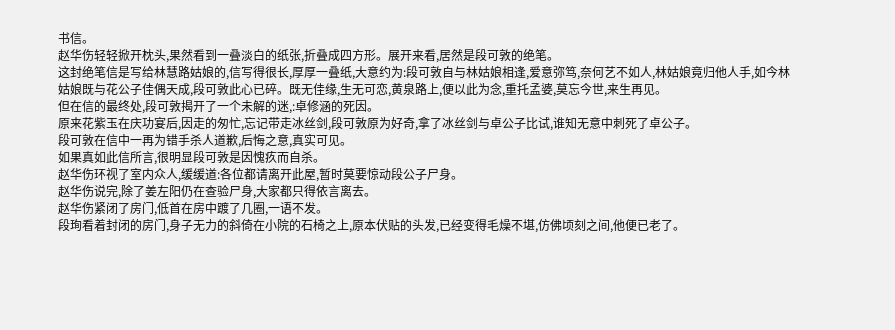书信。
赵华伤轻轻掀开枕头,果然看到一叠淡白的纸张,折叠成四方形。展开来看,居然是段可敦的绝笔。
这封绝笔信是写给林慧路姑娘的,信写得很长,厚厚一叠纸,大意约为:段可敦自与林姑娘相逢,爱意弥笃,奈何艺不如人,林姑娘竟归他人手,如今林姑娘既与花公子佳偶天成,段可敦此心已碎。既无佳缘,生无可恋,黄泉路上,便以此为念,重托孟婆,莫忘今世,来生再见。
但在信的最终处,段可敦揭开了一个未解的迷,:卓修涵的死因。
原来花紫玉在庆功宴后,因走的匆忙,忘记带走冰丝剑,段可敦原为好奇,拿了冰丝剑与卓公子比试,谁知无意中刺死了卓公子。
段可敦在信中一再为错手杀人道歉,后悔之意,真实可见。
如果真如此信所言,很明显段可敦是因愧疚而自杀。
赵华伤环视了室内众人,缓缓道:各位都请离开此屋,暂时莫要惊动段公子尸身。
赵华伤说完,除了姜左阳仍在查验尸身,大家都只得依言离去。
赵华伤紧闭了房门,低首在房中踱了几圈,一语不发。
段珣看着封闭的房门,身子无力的斜倚在小院的石椅之上,原本伏贴的头发,已经变得毛燥不堪,仿佛顷刻之间,他便已老了。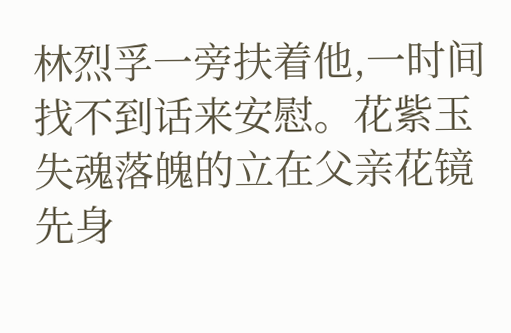林烈孚一旁扶着他,一时间找不到话来安慰。花紫玉失魂落魄的立在父亲花镜先身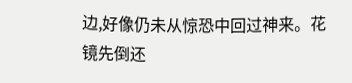边,好像仍未从惊恐中回过神来。花镜先倒还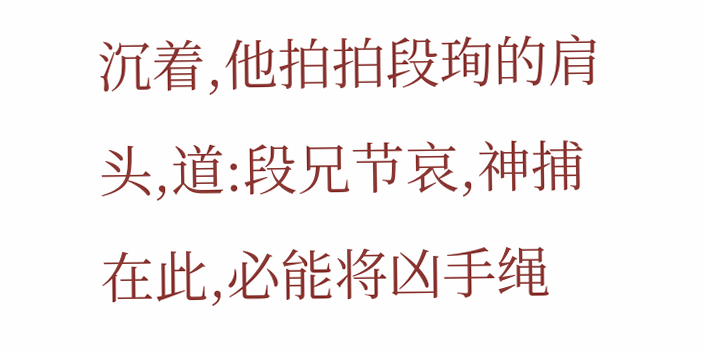沉着,他拍拍段珣的肩头,道:段兄节哀,神捕在此,必能将凶手绳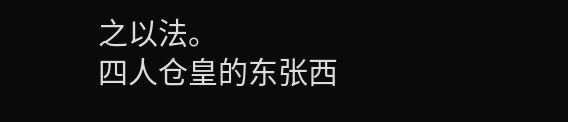之以法。
四人仓皇的东张西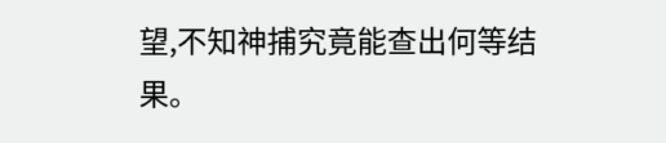望,不知神捕究竟能查出何等结果。